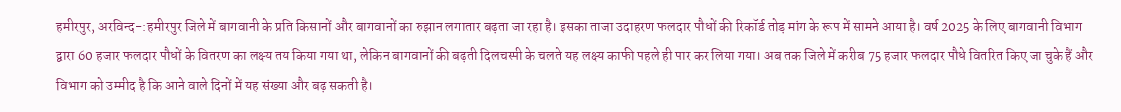हमीरपुर, अरविन्द-:हमीरपुर जिले में बागवानी के प्रति किसानों और बागवानों का रुझान लगातार बढ़ता जा रहा है। इसका ताजा उदाहरण फलदार पौधों की रिकॉर्ड तोड़ मांग के रूप में सामने आया है। वर्ष 2025 के लिए बागवानी विभाग द्वारा 60 हजार फलदार पौधों के वितरण का लक्ष्य तय किया गया था, लेकिन बागवानों की बढ़ती दिलचस्पी के चलते यह लक्ष्य काफी पहले ही पार कर लिया गया। अब तक जिले में करीब 75 हजार फलदार पौधे वितरित किए जा चुके हैं और विभाग को उम्मीद है कि आने वाले दिनों में यह संख्या और बढ़ सकती है।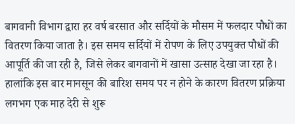बागवानी विभाग द्वारा हर वर्ष बरसात और सर्दियों के मौसम में फलदार पौधों का वितरण किया जाता है। इस समय सर्दियों में रोपण के लिए उपयुक्त पौधों की आपूर्ति की जा रही है, जिसे लेकर बागवानों में खासा उत्साह देखा जा रहा है। हालांकि इस बार मानसून की बारिश समय पर न होने के कारण वितरण प्रक्रिया लगभग एक माह देरी से शुरू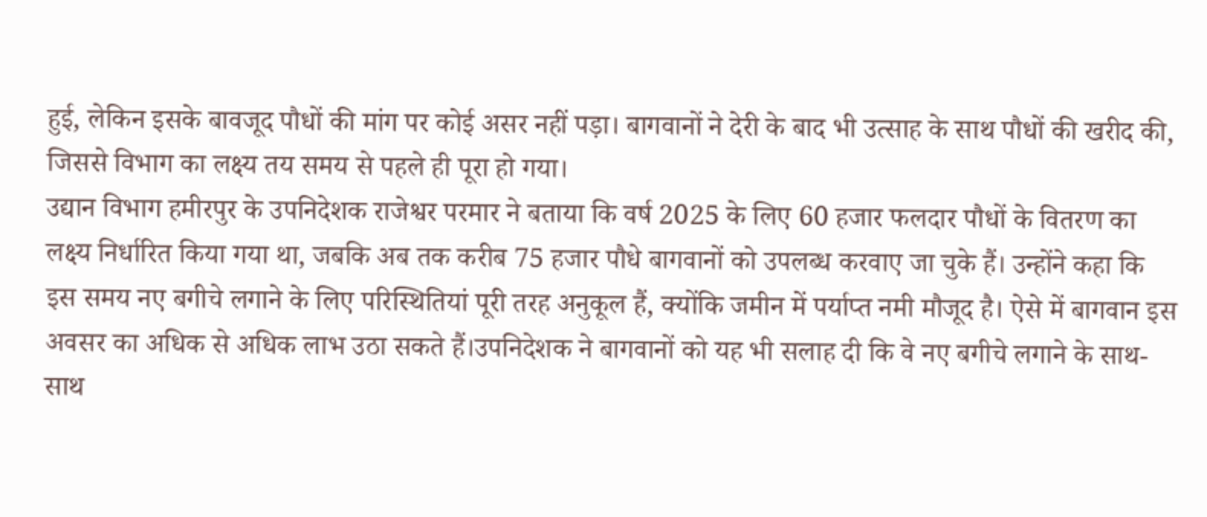हुई, लेकिन इसके बावजूद पौधों की मांग पर कोई असर नहीं पड़ा। बागवानों ने देरी के बाद भी उत्साह के साथ पौधों की खरीद की, जिससे विभाग का लक्ष्य तय समय से पहले ही पूरा हो गया।
उद्यान विभाग हमीरपुर के उपनिदेशक राजेश्वर परमार ने बताया कि वर्ष 2025 के लिए 60 हजार फलदार पौधों के वितरण का लक्ष्य निर्धारित किया गया था, जबकि अब तक करीब 75 हजार पौधे बागवानों को उपलब्ध करवाए जा चुके हैं। उन्होंने कहा कि इस समय नए बगीचे लगाने के लिए परिस्थितियां पूरी तरह अनुकूल हैं, क्योंकि जमीन में पर्याप्त नमी मौजूद है। ऐसे में बागवान इस अवसर का अधिक से अधिक लाभ उठा सकते हैं।उपनिदेशक ने बागवानों को यह भी सलाह दी कि वे नए बगीचे लगाने के साथ-साथ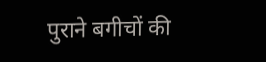पुराने बगीचों की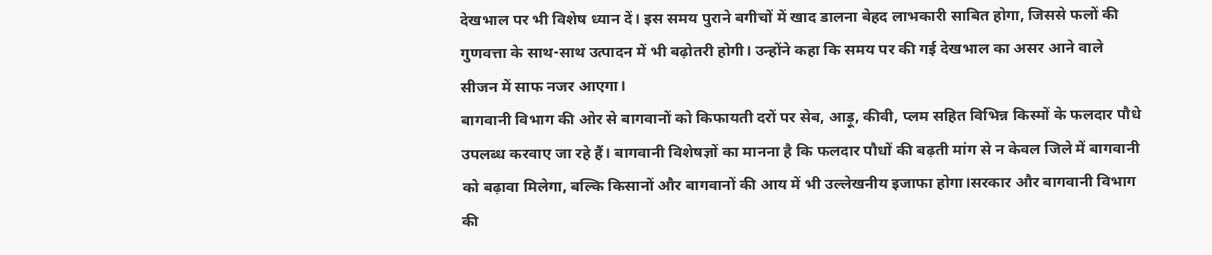देखभाल पर भी विशेष ध्यान दें। इस समय पुराने बगीचों में खाद डालना बेहद लाभकारी साबित होगा, जिससे फलों की गुणवत्ता के साथ-साथ उत्पादन में भी बढ़ोतरी होगी। उन्होंने कहा कि समय पर की गई देखभाल का असर आने वाले सीजन में साफ नजर आएगा।
बागवानी विभाग की ओर से बागवानों को किफायती दरों पर सेब, आड़ू, कीवी, प्लम सहित विभिन्न किस्मों के फलदार पौधे उपलब्ध करवाए जा रहे हैं। बागवानी विशेषज्ञों का मानना है कि फलदार पौधों की बढ़ती मांग से न केवल जिले में बागवानी को बढ़ावा मिलेगा, बल्कि किसानों और बागवानों की आय में भी उल्लेखनीय इजाफा होगा।सरकार और बागवानी विभाग की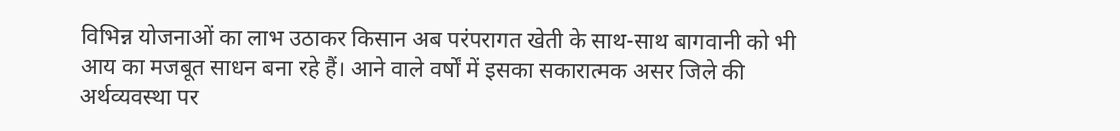विभिन्न योजनाओं का लाभ उठाकर किसान अब परंपरागत खेती के साथ-साथ बागवानी को भी आय का मजबूत साधन बना रहे हैं। आने वाले वर्षों में इसका सकारात्मक असर जिले की अर्थव्यवस्था पर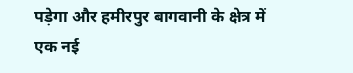पड़ेगा और हमीरपुर बागवानी के क्षेत्र में एक नई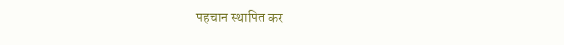पहचान स्थापित कर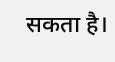सकता है।